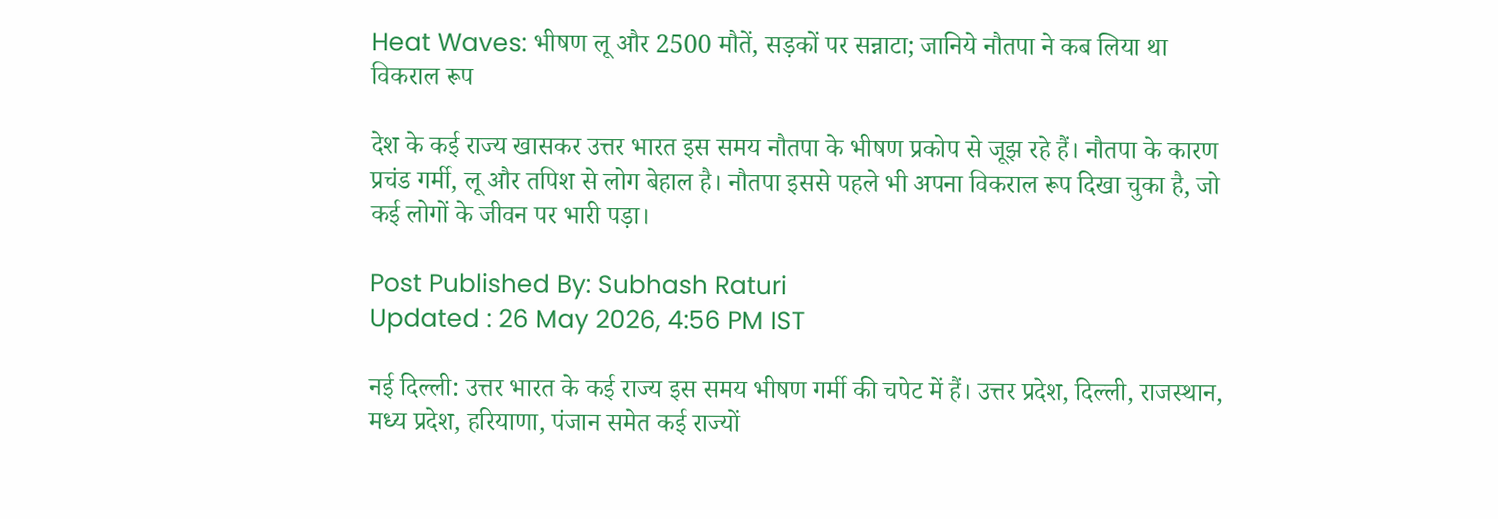Heat Waves: भीषण लू और 2500 मौतें, सड़कों पर सन्नाटा; जानिये नौतपा ने कब लिया था विकराल रूप

देश के कई राज्य खासकर उत्तर भारत इस समय नौतपा के भीषण प्रकोप से जूझ रहे हैं। नौतपा के कारण प्रचंड गर्मी, लू और तपिश से लोग बेहाल है। नौतपा इससे पहले भी अपना विकराल रूप दिखा चुका है, जो कई लोगों के जीवन पर भारी पड़ा।

Post Published By: Subhash Raturi
Updated : 26 May 2026, 4:56 PM IST

नई दिल्ली: उत्तर भारत के कई राज्य इस समय भीषण गर्मी की चपेट में हैं। उत्तर प्रदेश, दिल्ली, राजस्थान, मध्य प्रदेश, हरियाणा, पंजान समेत कई राज्यों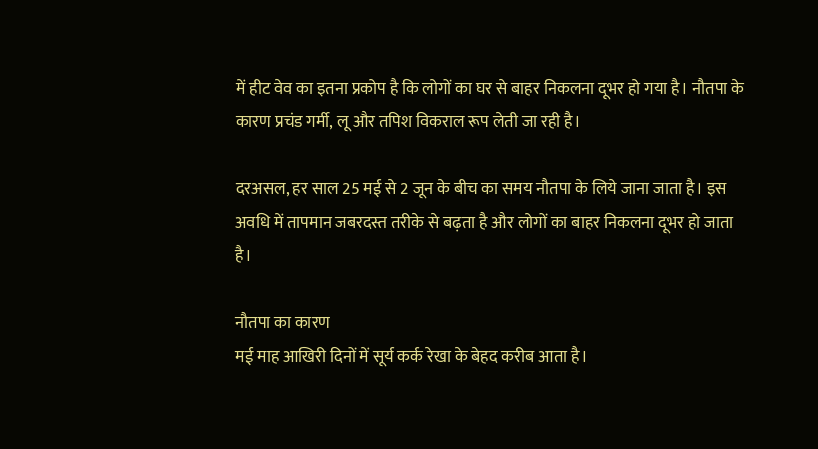में हीट वेव का इतना प्रकोप है कि लोगों का घर से बाहर निकलना दूभर हो गया है। नौतपा के कारण प्रचंड गर्मी, लू और तपिश विकराल रूप लेती जा रही है।

दरअसल, हर साल 25 मई से 2 जून के बीच का समय नौतपा के लिये जाना जाता है। इस अवधि में तापमान जबरदस्त तरीके से बढ़ता है और लोगों का बाहर निकलना दूभर हो जाता है।

नौतपा का कारण
मई माह आखिरी दिनों में सूर्य कर्क रेखा के बेहद करीब आता है।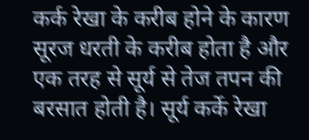कर्क रेखा के करीब होने के कारण सूरज धरती के करीब होता है और एक तरह से सूर्य से तेज तपन की बरसात होती है। सूर्य कर्के रेखा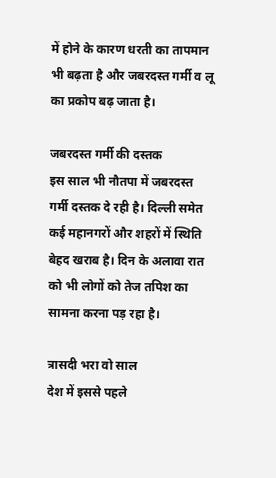में होने के कारण धरती का तापमान भी बढ़ता है और जबरदस्त गर्मी व लू का प्रकोप बढ़ जाता है।

जबरदस्त गर्मी की दस्तक
इस साल भी नौतपा में जबरदस्त गर्मी दस्तक दे रही है। दिल्ली समेत कई महानगरों और शहरों में स्थिति बेहद खराब है। दिन के अलावा रात को भी लोगों को तेज तपिश का सामना करना पड़ रहा है।

त्रासदी भरा वो साल
देश में इससे पहले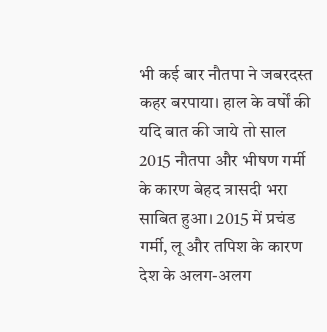भी कई बार नौतपा ने जबरदस्त कहर बरपाया। हाल के वर्षों की यदि बात की जाये तो साल 2015 नौतपा और भीषण गर्मी के कारण बेहद त्रासदी भरा साबित हुआ। 2015 में प्रचंड गर्मी, लू और तपिश के कारण देश के अलग-अलग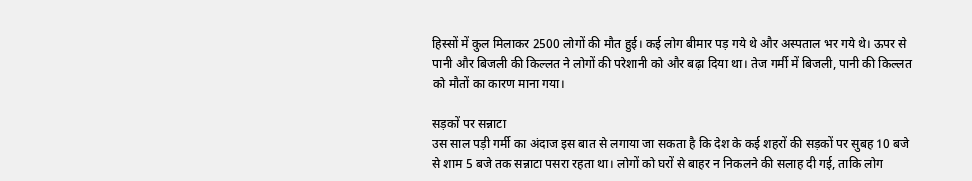हिस्सों में कुल मिलाकर 2500 लोगों की मौत हुई। कई लोग बीमार पड़ गये थे और अस्पताल भर गये थे। ऊपर से पानी और बिजली की किल्लत ने लोगों की परेशानी को और बढ़ा दिया था। तेज गर्मी में बिजली, पानी की किल्लत को मौतों का कारण माना गया।

सड़कों पर सन्नाटा
उस साल पड़ी गर्मी का अंदाज इस बात से लगाया जा सकता है कि देश के कई शहरों की सड़कों पर सुबह 10 बजे से शाम 5 बजे तक सन्नाटा पसरा रहता था। लोगों को घरों से बाहर न निकलने की सलाह दी गई, ताकि लोग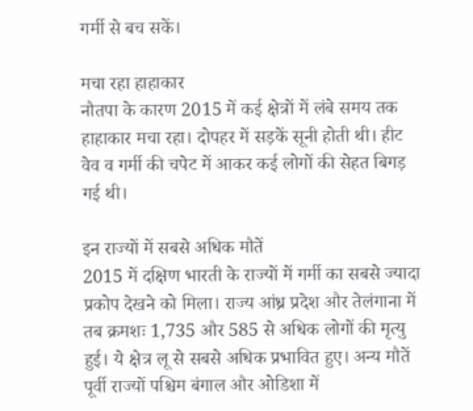गर्मी से बच सकें।

मचा रहा हाहाकार
नौतपा के कारण 2015 में कई क्षेत्रों में लंबे समय तक हाहाकार मचा रहा। दोपहर में सड़कें सूनी होती थी। हीट वेव व गर्मी की चपेट में आकर कई लोगों की सेहत बिगड़ गई थी।

इन राज्यों में सबसे अधिक मौतें
2015 में दक्षिण भारती के राज्यों में गर्मी का सबसे ज्यादा प्रकोप देखने को मिला। राज्य आंध्र प्रदेश और तेलंगाना में तब क्रमशः 1,735 और 585 से अधिक लोगों की मृत्यु हुई। ये क्षेत्र लू से सबसे अधिक प्रभावित हुए। अन्य मौतें पूर्वी राज्यों पश्चिम बंगाल और ओडिशा में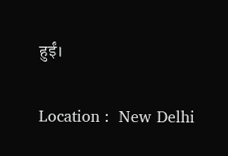हुईं।

Location :  New Delhi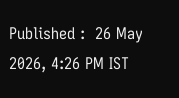Published :  26 May 2026, 4:26 PM IST